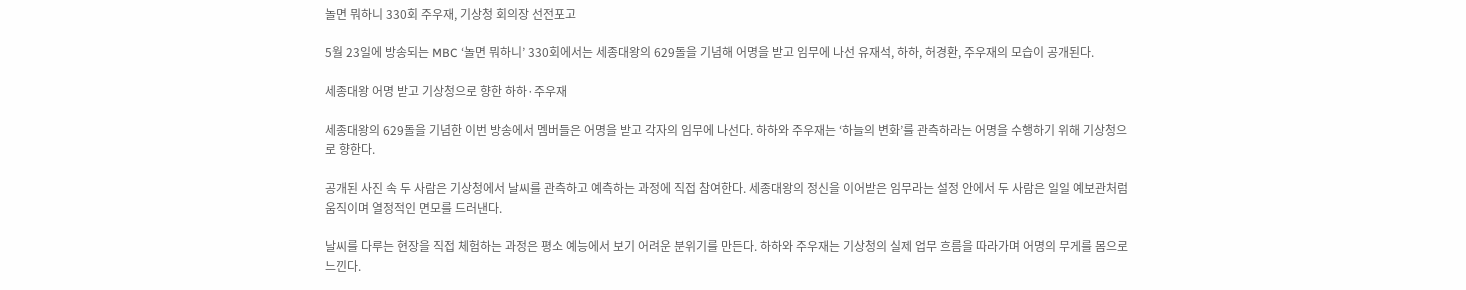놀면 뭐하니 330회 주우재, 기상청 회의장 선전포고

5월 23일에 방송되는 MBC ‘놀면 뭐하니’ 330회에서는 세종대왕의 629돌을 기념해 어명을 받고 임무에 나선 유재석, 하하, 허경환, 주우재의 모습이 공개된다.

세종대왕 어명 받고 기상청으로 향한 하하·주우재

세종대왕의 629돌을 기념한 이번 방송에서 멤버들은 어명을 받고 각자의 임무에 나선다. 하하와 주우재는 ‘하늘의 변화’를 관측하라는 어명을 수행하기 위해 기상청으로 향한다.

공개된 사진 속 두 사람은 기상청에서 날씨를 관측하고 예측하는 과정에 직접 참여한다. 세종대왕의 정신을 이어받은 임무라는 설정 안에서 두 사람은 일일 예보관처럼 움직이며 열정적인 면모를 드러낸다.

날씨를 다루는 현장을 직접 체험하는 과정은 평소 예능에서 보기 어려운 분위기를 만든다. 하하와 주우재는 기상청의 실제 업무 흐름을 따라가며 어명의 무게를 몸으로 느낀다.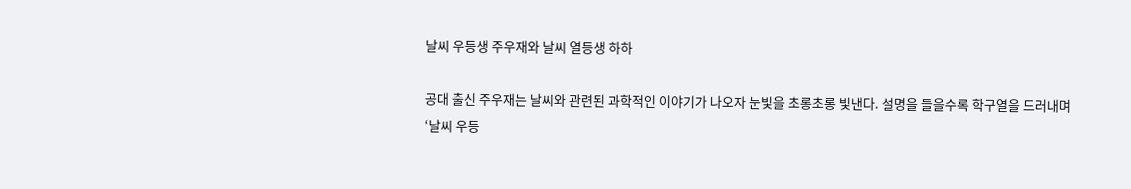날씨 우등생 주우재와 날씨 열등생 하하

공대 출신 주우재는 날씨와 관련된 과학적인 이야기가 나오자 눈빛을 초롱초롱 빛낸다. 설명을 들을수록 학구열을 드러내며 ‘날씨 우등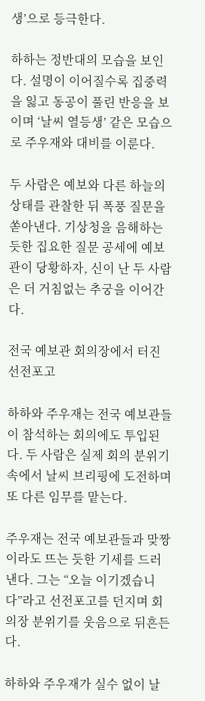생’으로 등극한다.

하하는 정반대의 모습을 보인다. 설명이 이어질수록 집중력을 잃고 동공이 풀린 반응을 보이며 ‘날씨 열등생’ 같은 모습으로 주우재와 대비를 이룬다.

두 사람은 예보와 다른 하늘의 상태를 관찰한 뒤 폭풍 질문을 쏟아낸다. 기상청을 음해하는 듯한 집요한 질문 공세에 예보관이 당황하자, 신이 난 두 사람은 더 거침없는 추궁을 이어간다.

전국 예보관 회의장에서 터진 선전포고

하하와 주우재는 전국 예보관들이 참석하는 회의에도 투입된다. 두 사람은 실제 회의 분위기 속에서 날씨 브리핑에 도전하며 또 다른 임무를 맡는다.

주우재는 전국 예보관들과 맞짱이라도 뜨는 듯한 기세를 드러낸다. 그는 “오늘 이기겠습니다”라고 선전포고를 던지며 회의장 분위기를 웃음으로 뒤흔든다.

하하와 주우재가 실수 없이 날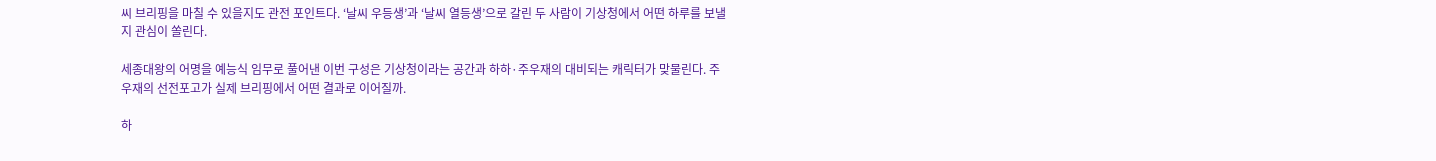씨 브리핑을 마칠 수 있을지도 관전 포인트다. ‘날씨 우등생’과 ‘날씨 열등생’으로 갈린 두 사람이 기상청에서 어떤 하루를 보낼지 관심이 쏠린다.

세종대왕의 어명을 예능식 임무로 풀어낸 이번 구성은 기상청이라는 공간과 하하·주우재의 대비되는 캐릭터가 맞물린다. 주우재의 선전포고가 실제 브리핑에서 어떤 결과로 이어질까.

하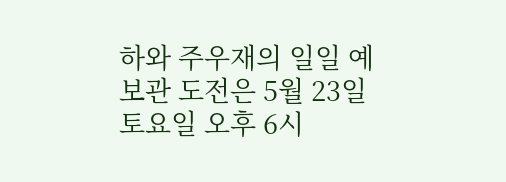하와 주우재의 일일 예보관 도전은 5월 23일 토요일 오후 6시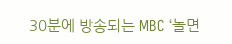30분에 방송되는 MBC ‘놀면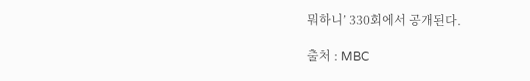뭐하니’ 330회에서 공개된다.

출처 : MBC